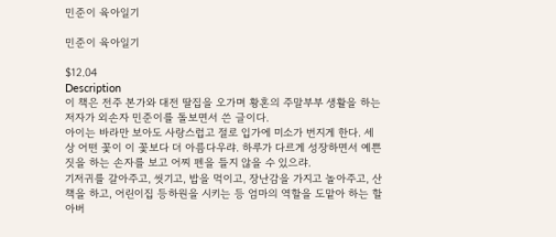민준이 육아일기

민준이 육아일기

$12.04
Description
이 책은 전주 본가와 대전 딸집을 오가며 황혼의 주말부부 생활을 하는 저자가 외손자 민준이를 돌보면서 쓴 글이다.
아이는 바라만 보아도 사랑스럽고 절로 입가에 미소가 번지게 한다. 세상 어떤 꽃이 이 꽃보다 더 아름다우랴. 하루가 다르게 성장하면서 예쁜 짓을 하는 손자를 보고 어찌 펜을 들지 않을 수 있으랴.
기저귀를 갈아주고, 씻기고, 밥을 먹이고, 장난감을 가지고 놀아주고, 산책을 하고, 어린이집 등하원을 시키는 등 엄마의 역할을 도맡아 하는 할아버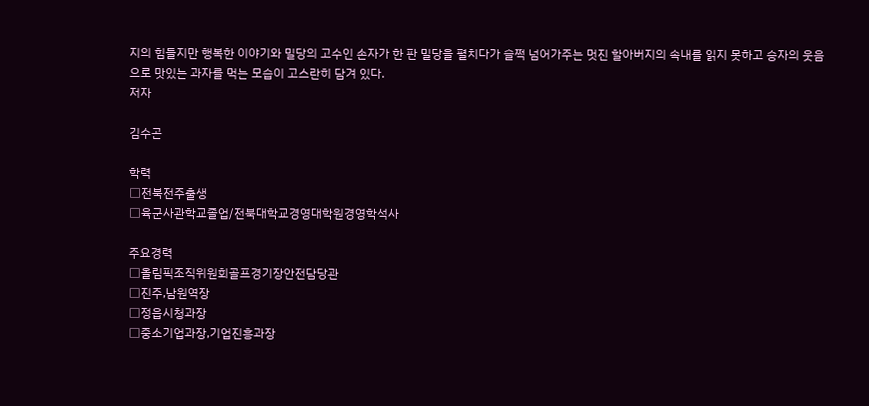지의 힘들지만 행복한 이야기와 밀당의 고수인 손자가 한 판 밀당을 펼치다가 슬쩍 넘어가주는 멋진 할아버지의 속내를 읽지 못하고 승자의 웃음으로 맛있는 과자를 먹는 모습이 고스란히 담겨 있다.
저자

김수곤

학력
□전북전주출생
□육군사관학교졸업/전북대학교경영대학원경영학석사

주요경력
□올림픽조직위원회골프경기장안전담당관
□진주,남원역장
□정읍시청과장
□중소기업과장,기업진흥과장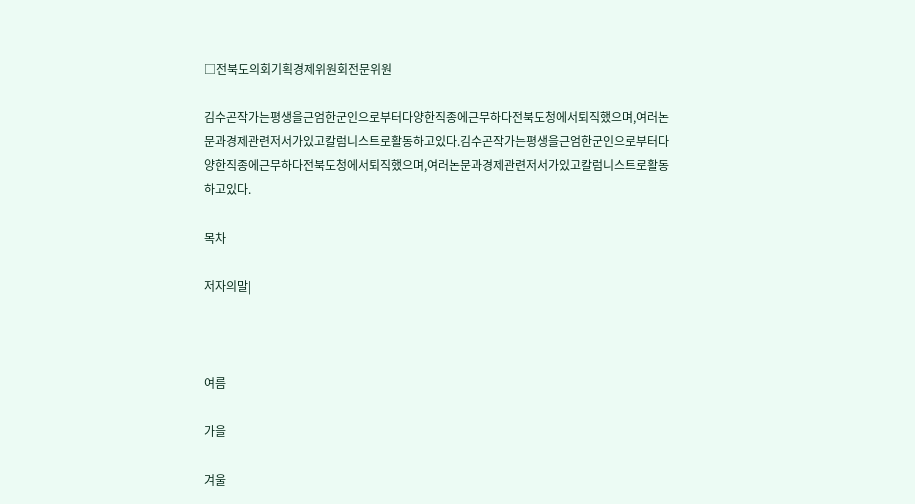□전북도의회기획경제위원회전문위원

김수곤작가는평생을근엄한군인으로부터다양한직종에근무하다전북도청에서퇴직했으며,여러논문과경제관련저서가있고칼럼니스트로활동하고있다.김수곤작가는평생을근엄한군인으로부터다양한직종에근무하다전북도청에서퇴직했으며,여러논문과경제관련저서가있고칼럼니스트로활동하고있다.

목차

저자의말|



여름

가을

겨울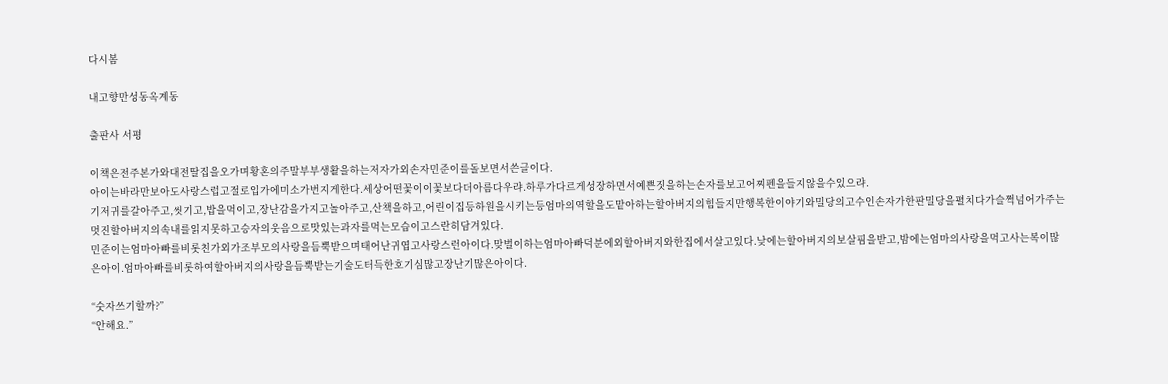다시봄

내고향만성동옥계동

출판사 서평

이책은전주본가와대전딸집을오가며황혼의주말부부생활을하는저자가외손자민준이를돌보면서쓴글이다.
아이는바라만보아도사랑스럽고절로입가에미소가번지게한다.세상어떤꽃이이꽃보다더아름다우랴.하루가다르게성장하면서예쁜짓을하는손자를보고어찌펜을들지않을수있으랴.
기저귀를갈아주고,씻기고,밥을먹이고,장난감을가지고놀아주고,산책을하고,어린이집등하원을시키는등엄마의역할을도맡아하는할아버지의힘들지만행복한이야기와밀당의고수인손자가한판밀당을펼치다가슬쩍넘어가주는멋진할아버지의속내를읽지못하고승자의웃음으로맛있는과자를먹는모습이고스란히담겨있다.
민준이는엄마아빠를비롯친가외가조부모의사랑을듬뿍받으며태어난귀엽고사랑스런아이다.맞벌이하는엄마아빠덕분에외할아버지와한집에서살고있다.낮에는할아버지의보살핌을받고,밤에는엄마의사랑을먹고사는복이많은아이.엄마아빠를비롯하여할아버지의사랑을듬뿍받는기술도터득한호기심많고장난기많은아이다.

“숫자쓰기할까?”
“안해요.”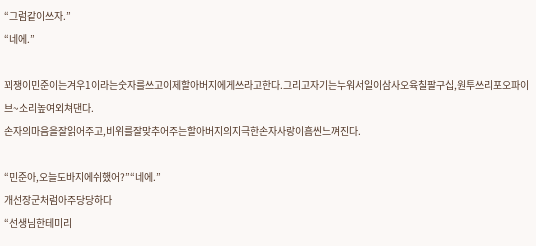“그럼같이쓰자.”
“네에.”

꾀쟁이민준이는겨우1이라는숫자를쓰고이제할아버지에게쓰라고한다.그리고자기는누워서일이삼사오육칠팔구십,원투쓰리포오파이브~소리높여외쳐댄다.
손자의마음을잘읽어주고,비위를잘맞추어주는할아버지의지극한손자사랑이흠씬느껴진다.

“민준아,오늘도바지에쉬했어?”“네에.”
개선장군처럼아주당당하다
“선생님한테미리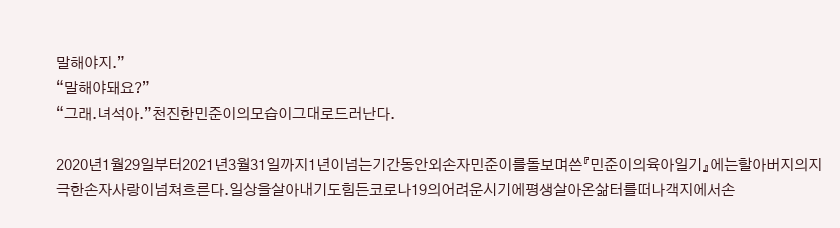말해야지.”
“말해야돼요?”
“그래.녀석아.”천진한민준이의모습이그대로드러난다.

2020년1월29일부터2021년3월31일까지1년이넘는기간동안외손자민준이를돌보며쓴『민준이의육아일기』에는할아버지의지극한손자사랑이넘쳐흐른다.일상을살아내기도힘든코로나19의어려운시기에평생살아온삶터를떠나객지에서손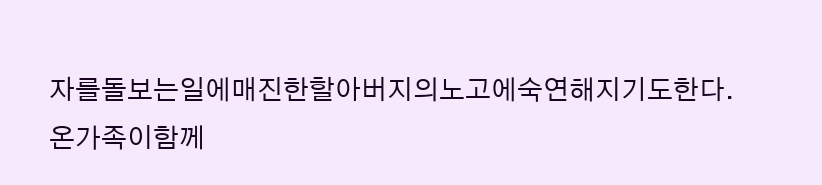자를돌보는일에매진한할아버지의노고에숙연해지기도한다.
온가족이함께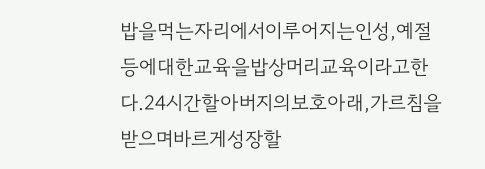밥을먹는자리에서이루어지는인성,예절등에대한교육을밥상머리교육이라고한다.24시간할아버지의보호아래,가르침을받으며바르게성장할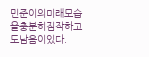민준이의미래모습을충분히짐작하고도남음이있다.